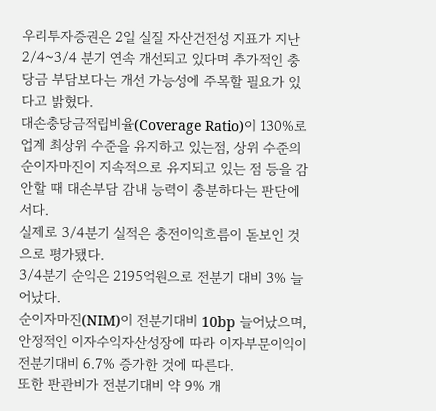우리투자증권은 2일 실질 자산건전성 지표가 지난 2/4~3/4 분기 연속 개선되고 있다며 추가적인 충당금 부담보다는 개선 가능성에 주목할 필요가 있다고 밝혔다.
대손충당금적립비율(Coverage Ratio)이 130%로 업계 최상위 수준을 유지하고 있는점, 상위 수준의 순이자마진이 지속적으로 유지되고 있는 점 등을 감안할 때 대손부담 감내 능력이 충분하다는 판단에서다.
실제로 3/4분기 실적은 충전이익흐름이 돋보인 것으로 평가됐다.
3/4분기 순익은 2195억원으로 전분기 대비 3% 늘어났다.
순이자마진(NIM)이 전분기대비 10bp 늘어났으며, 안정적인 이자수익자산성장에 따라 이자부문이익이 전분기대비 6.7% 증가한 것에 따른다.
또한 판관비가 전분기대비 약 9% 개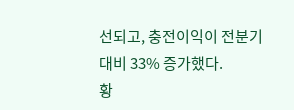선되고, 충전이익이 전분기대비 33% 증가했다.
황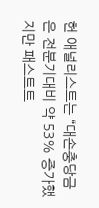헌 애널리스트는 “대손충당금은 전분기대비 약 53% 증가했지만 패스트트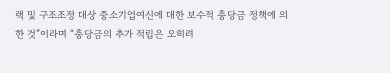랙 및 구조조정 대상 중소기업여신에 대한 보수적 충당금 정책에 의한 것”이라며 “충당금의 추가 적립은 오히려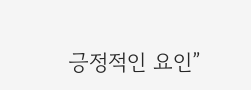긍정적인 요인”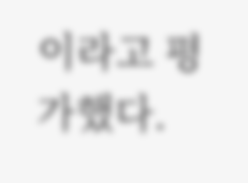이라고 평가했다.